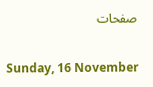صفحات

Sunday, 16 November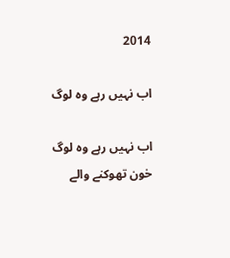2014

اب نہیں رہے وہ لوگ

اب نہیں رہے وہ لوگ
خون تھوکنے والے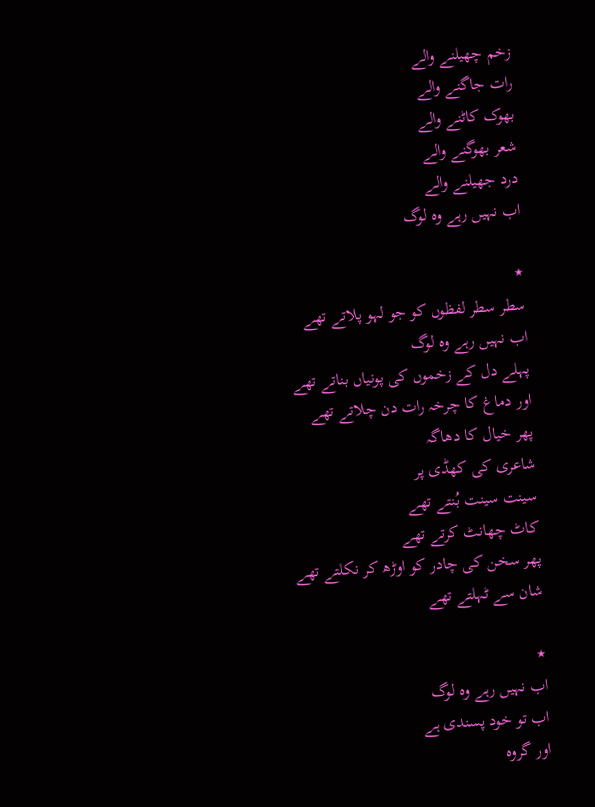زخم چھیلنے والے
رات جاگنے والے
بھوک کاٹنے والے
شعر بھوگنے والے
درد جھیلنے والے
اب نہیں رہے وہ لوگ

٭
سطر سطر لفظوں کو جو لہو پلاتے تھے
اب نہیں رہے وہ لوگ
پہلے دل کے زخموں کی پونیاں بناتے تھے
اور دماغ کا چرخہ رات دن چلاتے تھے
پھر خیال کا دھاگہ
شاعری کی کھڈی پر
سینت سینت بُنتے تھے
کاٹ چھانٹ کرتے تھے
پھر سخن کی چادر کو اوڑھ کر نکلتے تھے
شان سے ٹہلتے تھے

٭
اب نہیں رہے وہ لوگ
اب تو خود پسندی ہے
اور گروہ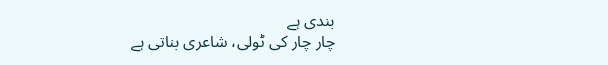بندی ہے
چار چار کی ٹولی، شاعری بناتی ہے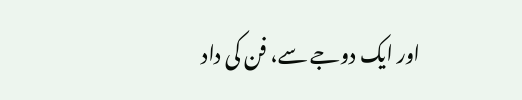اور ایک دوجے سے، فن کی داد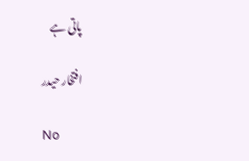پاتی ہے

افتخار حیدر

No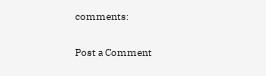comments:

Post a Comment